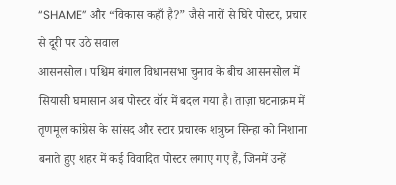“SHAME” और “विकास कहाँ है?” जैसे नारों से घिरे पोस्टर, प्रचार से दूरी पर उठे सवाल
आसनसोल। पश्चिम बंगाल विधानसभा चुनाव के बीच आसनसोल में सियासी घमासान अब पोस्टर वॉर में बदल गया है। ताज़ा घटनाक्रम में तृणमूल कांग्रेस के सांसद और स्टार प्रचारक शत्रुघ्न सिन्हा को निशाना बनाते हुए शहर में कई विवादित पोस्टर लगाए गए हैं, जिनमें उन्हें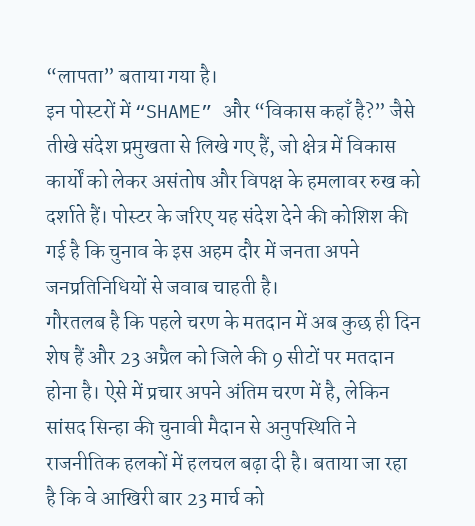“लापता” बताया गया है।
इन पोस्टरों में “SHAME” और “विकास कहाँ है?” जैसे तीखे संदेश प्रमुखता से लिखे गए हैं, जो क्षेत्र में विकास कार्यों को लेकर असंतोष और विपक्ष के हमलावर रुख को दर्शाते हैं। पोस्टर के जरिए यह संदेश देने की कोशिश की गई है कि चुनाव के इस अहम दौर में जनता अपने जनप्रतिनिधियों से जवाब चाहती है।
गौरतलब है कि पहले चरण के मतदान में अब कुछ ही दिन शेष हैं और 23 अप्रैल को जिले की 9 सीटों पर मतदान होना है। ऐसे में प्रचार अपने अंतिम चरण में है, लेकिन सांसद सिन्हा की चुनावी मैदान से अनुपस्थिति ने राजनीतिक हलकों में हलचल बढ़ा दी है। बताया जा रहा है कि वे आखिरी बार 23 मार्च को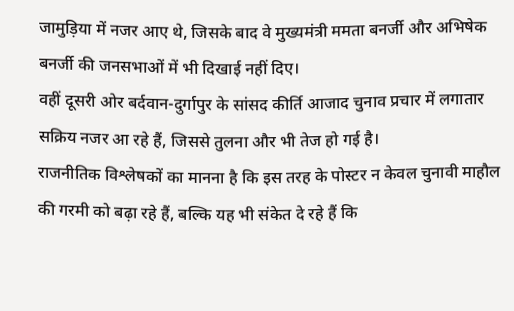जामुड़िया में नजर आए थे, जिसके बाद वे मुख्यमंत्री ममता बनर्जी और अभिषेक बनर्जी की जनसभाओं में भी दिखाई नहीं दिए।
वहीं दूसरी ओर बर्दवान-दुर्गापुर के सांसद कीर्ति आजाद चुनाव प्रचार में लगातार सक्रिय नजर आ रहे हैं, जिससे तुलना और भी तेज हो गई है।
राजनीतिक विश्लेषकों का मानना है कि इस तरह के पोस्टर न केवल चुनावी माहौल की गरमी को बढ़ा रहे हैं, बल्कि यह भी संकेत दे रहे हैं कि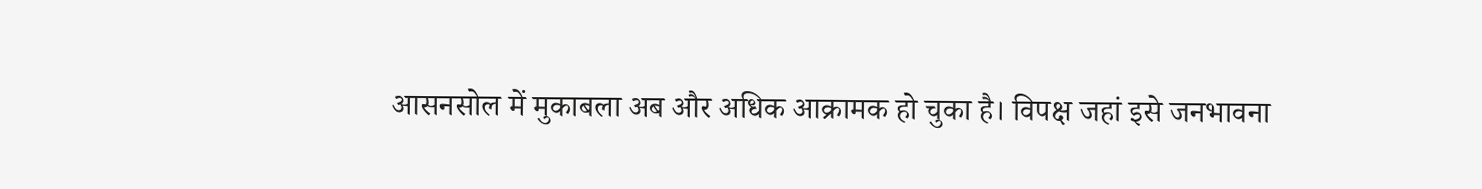आसनसोल में मुकाबला अब और अधिक आक्रामक हो चुका है। विपक्ष जहां इसे जनभावना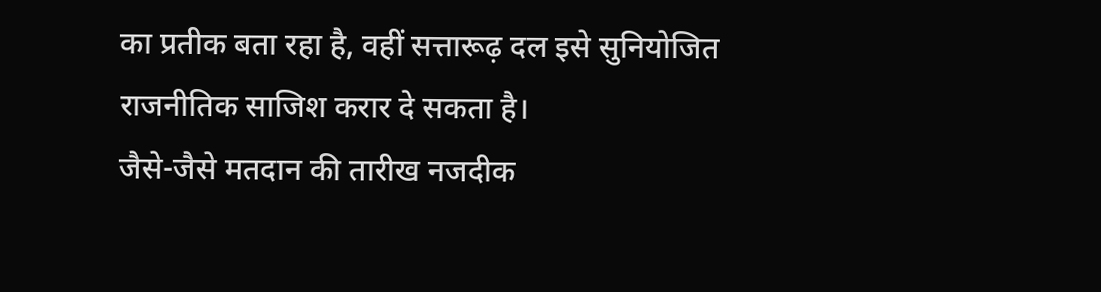का प्रतीक बता रहा है, वहीं सत्तारूढ़ दल इसे सुनियोजित राजनीतिक साजिश करार दे सकता है।
जैसे-जैसे मतदान की तारीख नजदीक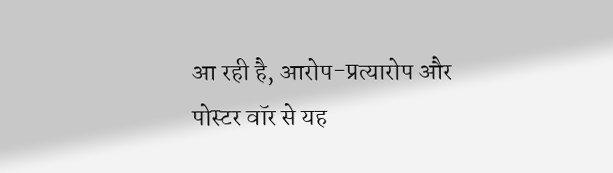आ रही है, आरोप-प्रत्यारोप और पोस्टर वॉर से यह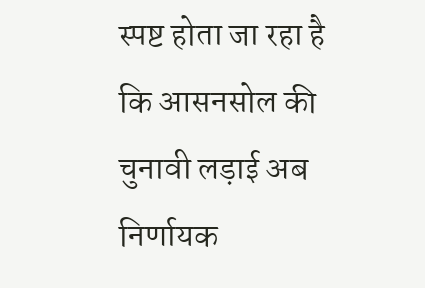स्पष्ट होता जा रहा है कि आसनसोल की चुनावी लड़ाई अब निर्णायक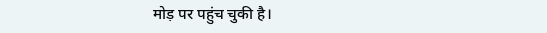मोड़ पर पहुंच चुकी है।